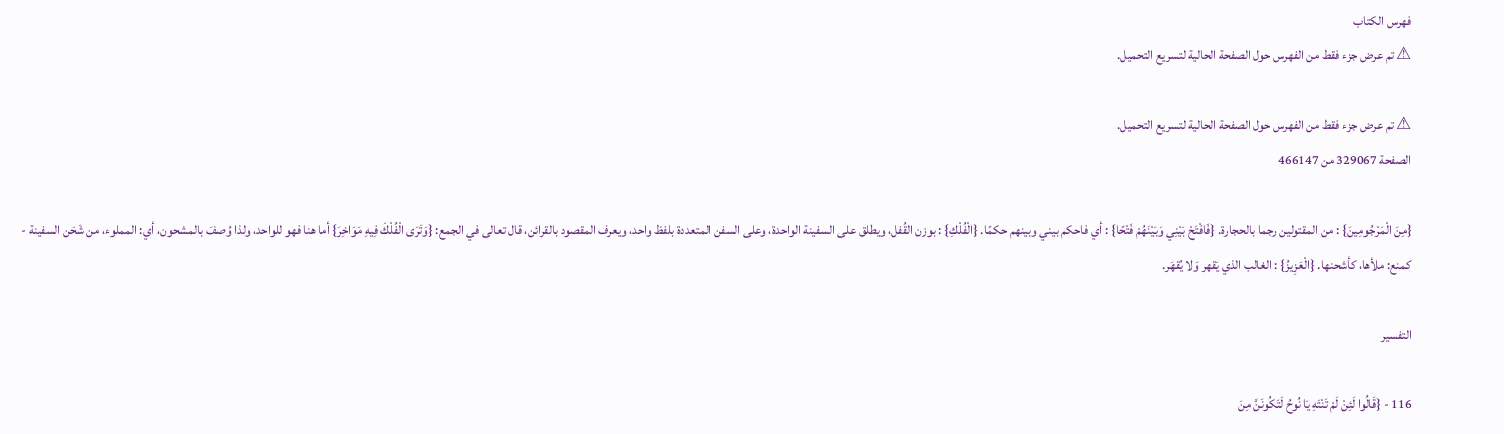فهرس الكتاب
⚠ تم عرض جزء فقط من الفهرس حول الصفحة الحالية لتسريع التحميل.

⚠ تم عرض جزء فقط من الفهرس حول الصفحة الحالية لتسريع التحميل.
الصفحة 329067 من 466147

{مِنَ الْمَرْجُومِينَ} : من المقتولين رجما بالحجارة. {فَافْتَحْ بَيْنِي وَبَيْنَهُمْ فَتْحًا} : أي فاحكم بيني وبينهم حكمًا. {الْفُلْكِ} : بوزن القُفل، ويطلق على السفينة الواحدة، وعلى السفن المتعددة بلفظ واحد، ويعرف المقصود بالقرائن، قال تعالى في الجمع: {وَتَرَى الْفُلْكَ فِيهِ مَوَاخِرَ} أما هنا فهو للواحد، ولذا وُصفَ بالمشحون، أي: المملوء، من شَحَن السفينة - كمنع: ملأها، كأشحنها. {الْعَزِيزُ} : الغالب الذي يَقهر وَلا يُقهَر.

التفسير

116 - {قَالُوا لَئِنْ لَمْ تَنْتَهِ يَا نُوحُ لَتَكُونَنَّ مِنَ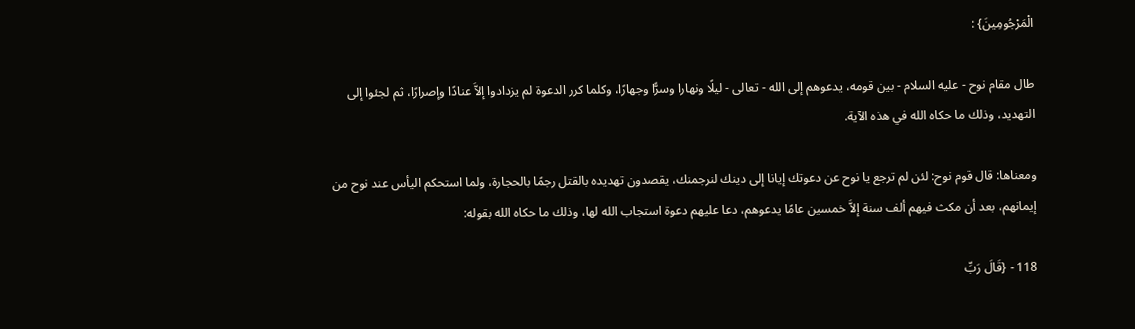الْمَرْجُومِينَ} :

طال مقام نوح - عليه السلام - بين قومه، يدعوهم إلى الله - تعالى - ليلًا ونهارا وسرًّا وجهارًا، وكلما كرر الدعوة لم يزدادوا إلاَّ عنادًا وإصرارًا، ثم لجئوا إلى التهديد، وذلك ما حكاه الله في هذه الآية.

ومعناها: قال قوم نوح: لئن لم ترجع يا نوح عن دعوتك إيانا إلى دينك لنرجمنك، يقصدون تهديده بالقتل رجمًا بالحجارة، ولما استحكم اليأس عند نوح من إيمانهم، بعد أن مكث فيهم ألف سنة إلاَّ خمسين عامًا يدعوهم، دعا عليهم دعوة استجاب الله لها، وذلك ما حكاه الله بقوله:

118 - {قَالَ رَبِّ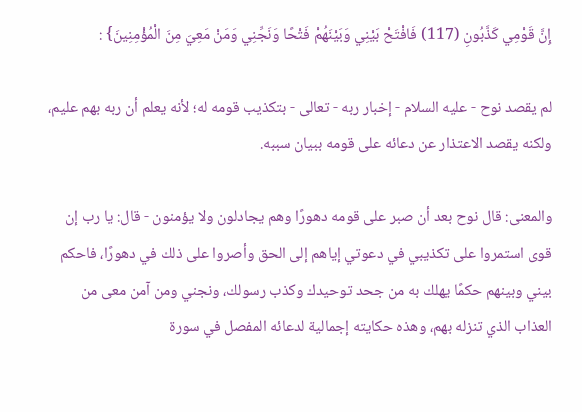إِنَّ قَوْمِي كَذَّبُونِ (117) فَافْتَحْ بَيْنِي وَبَيْنَهُمْ فَتْحًا وَنَجِّنِي وَمَنْ مَعِيَ مِنَ الْمُؤْمِنِينَ} :

لم يقصد نوح - عليه السلام - إخبار ربه - تعالى - بتكذيب قومه له؛ لأنه يعلم أن ربه بهم عليم، ولكنه يقصد الاعتذار عن دعائه على قومه ببيان سببه.

والمعنى: قال نوح بعد أن صبر على قومه دهورًا وهم يجادلون ولا يؤمنون - قال: يا رب إن قوى استمروا على تكذيبي في دعوتي إياهم إلى الحق وأصروا على ذلك في دهورًا، فاحكم بيني وبينهم حكمًا يهلك به من جحد توحيدك وكذب رسولك، ونجني ومن آمن معى من العذاب الذي تنزله بهم، وهذه حكايته إجمالية لدعائه المفصل في سورة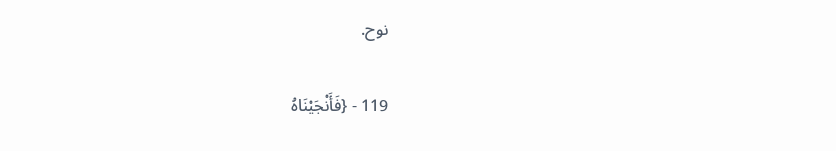نوح.

119 - {فَأَنْجَيْنَاهُ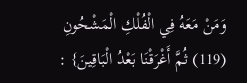وَمَنْ مَعَهُ فِي الْفُلْكِ الْمَشْحُونِ (119) ثُمَّ أَغْرَقْنَا بَعْدُ الْبَاقِينَ} :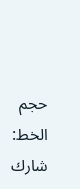حجم الخط:
شارك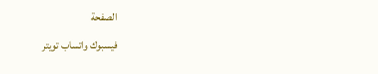الصفحة
فيسبوك واتساب تويتر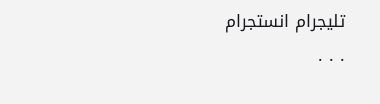تليجرام انستجرام
. . .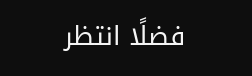فضلًا انتظر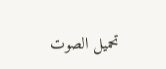تحميل الصوت